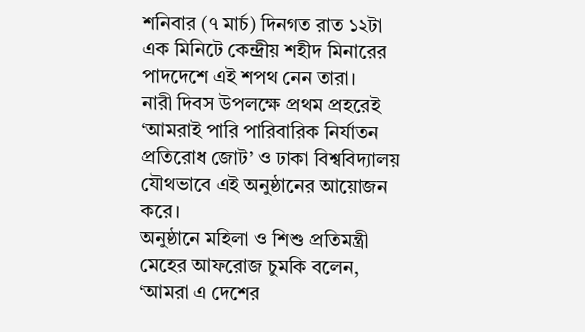শনিবার (৭ মার্চ) দিনগত রাত ১২টা এক মিনিটে কেন্দ্রীয় শহীদ মিনারের পাদদেশে এই শপথ নেন তারা।
নারী দিবস উপলক্ষে প্রথম প্রহরেই ‘আমরাই পারি পারিবারিক নির্যাতন প্রতিরোধ জোট’ ও ঢাকা বিশ্ববিদ্যালয় যৌথভাবে এই অনুষ্ঠানের আয়োজন করে।
অনুষ্ঠানে মহিলা ও শিশু প্রতিমন্ত্রী মেহের আফরোজ চুমকি বলেন, ‘আমরা এ দেশের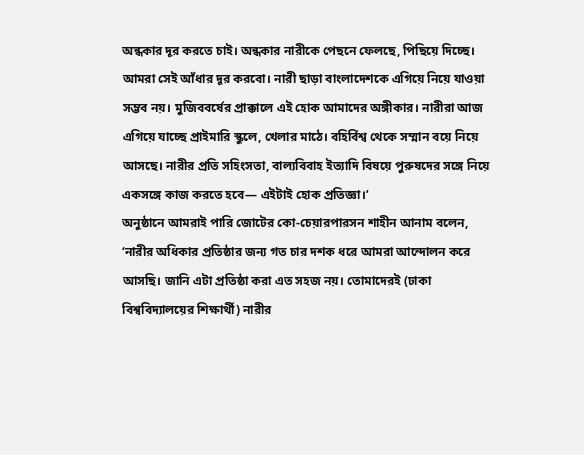অন্ধকার দূর করতে চাই। অন্ধকার নারীকে পেছনে ফেলছে, পিছিয়ে দিচ্ছে। আমরা সেই আঁধার দূর করবো। নারী ছাড়া বাংলাদেশকে এগিয়ে নিয়ে যাওয়া সম্ভব নয়। মুজিববর্ষের প্রাক্কালে এই হোক আমাদের অঙ্গীকার। নারীরা আজ এগিয়ে যাচ্ছে প্রাইমারি স্কুলে, খেলার মাঠে। বহির্বিশ্ব থেকে সম্মান বয়ে নিয়ে আসছে। নারীর প্রতি সহিংসতা, বাল্যবিবাহ ইত্যাদি বিষয়ে পুরুষদের সঙ্গে নিয়ে একসঙ্গে কাজ করতে হবে— এইটাই হোক প্রতিজ্ঞা।’
অনুষ্ঠানে আমরাই পারি জোটের কো-চেয়ারপারসন শাহীন আনাম বলেন, ‘নারীর অধিকার প্রতিষ্ঠার জন্য গত চার দশক ধরে আমরা আন্দোলন করে আসছি। জানি এটা প্রতিষ্ঠা করা এত সহজ নয়। তোমাদেরই (ঢাকা বিশ্ববিদ্যালয়ের শিক্ষার্থী) নারীর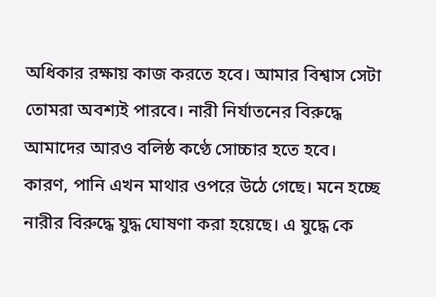অধিকার রক্ষায় কাজ করতে হবে। আমার বিশ্বাস সেটা তোমরা অবশ্যই পারবে। নারী নির্যাতনের বিরুদ্ধে আমাদের আরও বলিষ্ঠ কণ্ঠে সোচ্চার হতে হবে। কারণ, পানি এখন মাথার ওপরে উঠে গেছে। মনে হচ্ছে নারীর বিরুদ্ধে যুদ্ধ ঘোষণা করা হয়েছে। এ যুদ্ধে কে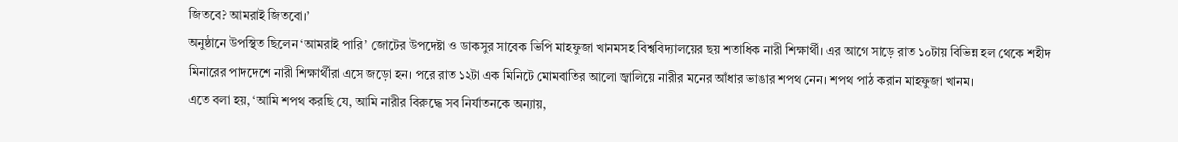জিতবে? আমরাই জিতবো।’
অনুষ্ঠানে উপস্থিত ছিলেন ‘আমরাই পারি’ জোটের উপদেষ্টা ও ডাকসুর সাবেক ভিপি মাহফুজা খানমসহ বিশ্ববিদ্যালয়ের ছয় শতাধিক নারী শিক্ষার্থী। এর আগে সাড়ে রাত ১০টায় বিভিন্ন হল থেকে শহীদ মিনারের পাদদেশে নারী শিক্ষার্থীরা এসে জড়ো হন। পরে রাত ১২টা এক মিনিটে মোমবাতির আলো জ্বালিয়ে নারীর মনের আঁধার ভাঙার শপথ নেন। শপথ পাঠ করান মাহফুজা খানম।
এতে বলা হয়, ‘আমি শপথ করছি যে, আমি নারীর বিরুদ্ধে সব নির্যাতনকে অন্যায়,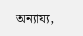অন্যায্য,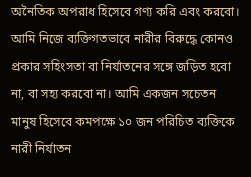অনৈতিক অপরাধ হিসেবে গণ্য করি এবং করবো। আমি নিজে ব্যক্তিগতভাবে নারীর বিরুদ্ধে কোনও প্রকার সহিংসতা বা নির্যাতনের সঙ্গে জড়িত হবো না, বা সহ্য করবো না। আমি একজন সচেতন মানুষ হিসেবে কমপক্ষে ১০ জন পরিচিত ব্যক্তিকে নারী নির্যাতন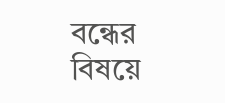বন্ধের বিষয়ে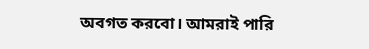অবগত করবো। আমরাই পারি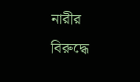নারীর বিরুদ্ধে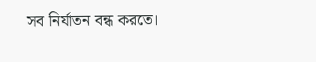সব নির্যাতন বন্ধ করতে।